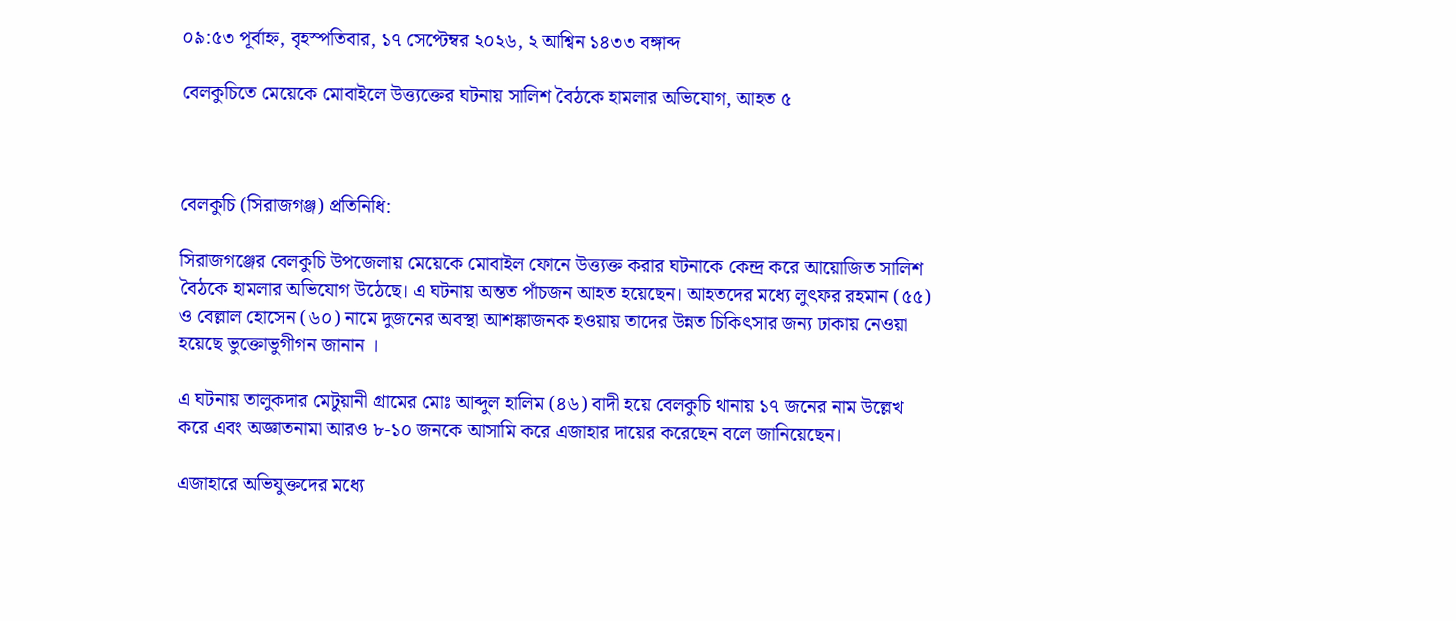০৯:৫৩ পূর্বাহ্ন, বৃহস্পতিবার, ১৭ সেপ্টেম্বর ২০২৬, ২ আশ্বিন ১৪৩৩ বঙ্গাব্দ

বেলকুচিতে মেয়েকে মোবাইলে উত্ত্যক্তের ঘটনায় সালিশ বৈঠকে হামলার অভিযোগ, আহত ৫



বেলকুচি (সিরাজগঞ্জ) প্রতিনিধি:

সিরাজগঞ্জের বেলকুচি উপজেলায় মেয়েকে মোবাইল ফোনে উত্ত্যক্ত করার ঘটনাকে কেন্দ্র করে আয়োজিত সালিশ বৈঠকে হামলার অভিযোগ উঠেছে। এ ঘটনায় অন্তত পাঁচজন আহত হয়েছেন। আহতদের মধ্যে লুৎফর রহমান (৫৫) ও বেল্লাল হোসেন (৬০) নামে দুজনের অবস্থা আশঙ্কাজনক হওয়ায় তাদের উন্নত চিকিৎসার জন্য ঢাকায় নেওয়া হয়েছে ভুক্তোভুগীগন জানান ।

এ ঘটনায় তালুকদার মেটুয়ানী গ্রামের মোঃ আব্দুল হালিম (৪৬) বাদী হয়ে বেলকুচি থানায় ১৭ জনের নাম উল্লেখ করে এবং অজ্ঞাতনামা আরও ৮-১০ জনকে আসামি করে এজাহার দায়ের করেছেন বলে জানিয়েছেন।

এজাহারে অভিযুক্তদের মধ্যে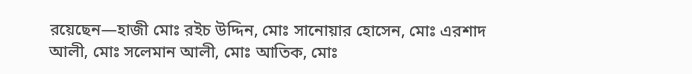রয়েছেন—হাজী মোঃ রইচ উদ্দিন, মোঃ সানোয়ার হোসেন, মোঃ এরশাদ আলী, মোঃ সলেমান আলী, মোঃ আতিক, মোঃ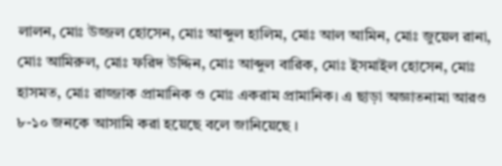লালন, মোঃ উজ্জল হোসেন, মোঃ আব্দুল হালিম, মোঃ আল আমিন, মোঃ জুয়েল রানা, মোঃ আমিরুল, মোঃ ফরিদ উদ্দিন, মোঃ আব্দুল বারিক, মোঃ ইসমাইল হোসেন, মোঃ হাসমত, মোঃ রাজ্জাক প্রামানিক ও মোঃ একরাম প্রামানিক। এ ছাড়া অজ্ঞাতনামা আরও ৮-১০ জনকে আসামি করা হয়েছে বলে জানিয়েছে ।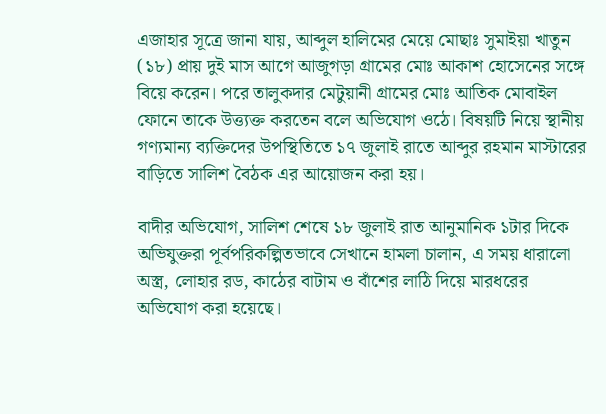এজাহার সূত্রে জানা যায়, আব্দুল হালিমের মেয়ে মোছাঃ সুমাইয়া খাতুন (১৮) প্রায় দুই মাস আগে আজুগড়া গ্রামের মোঃ আকাশ হোসেনের সঙ্গে বিয়ে করেন। পরে তালুকদার মেটুয়ানী গ্রামের মোঃ আতিক মোবাইল ফোনে তাকে উত্ত্যক্ত করতেন বলে অভিযোগ ওঠে। বিষয়টি নিয়ে স্থানীয় গণ্যমান্য ব্যক্তিদের উপস্থিতিতে ১৭ জুলাই রাতে আব্দুর রহমান মাস্টারের বাড়িতে সালিশ বৈঠক এর আয়োজন করা হয়।

বাদীর অভিযোগ, সালিশ শেষে ১৮ জুলাই রাত আনুমানিক ১টার দিকে অভিযুক্তরা পূর্বপরিকল্পিতভাবে সেখানে হামলা চালান, এ সময় ধারালো অস্ত্র, লোহার রড, কাঠের বাটাম ও বাঁশের লাঠি দিয়ে মারধরের অভিযোগ করা হয়েছে।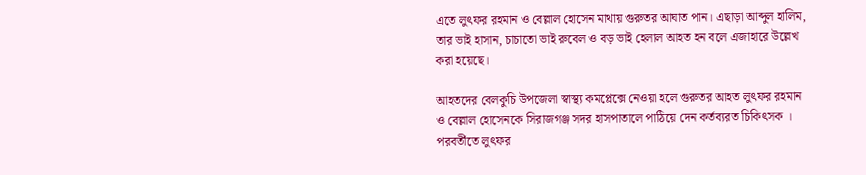এতে লুৎফর রহমান ও বেল্লাল হোসেন মাথায় গুরুতর আঘাত পান। এছাড়া আব্দুল হালিম, তার ভাই হাসান, চাচাতো ভাই রুবেল ও বড় ভাই হেলাল আহত হন বলে এজাহারে উল্লেখ করা হয়েছে।

আহতদের বেলকুচি উপজেলা স্বাস্থ্য কমপ্লেক্সে নেওয়া হলে গুরুতর আহত লুৎফর রহমান ও বেল্লাল হোসেনকে সিরাজগঞ্জ সদর হাসপাতালে পাঠিয়ে দেন কর্তব্যরত চিকিৎসক । পরবর্তীতে লুৎফর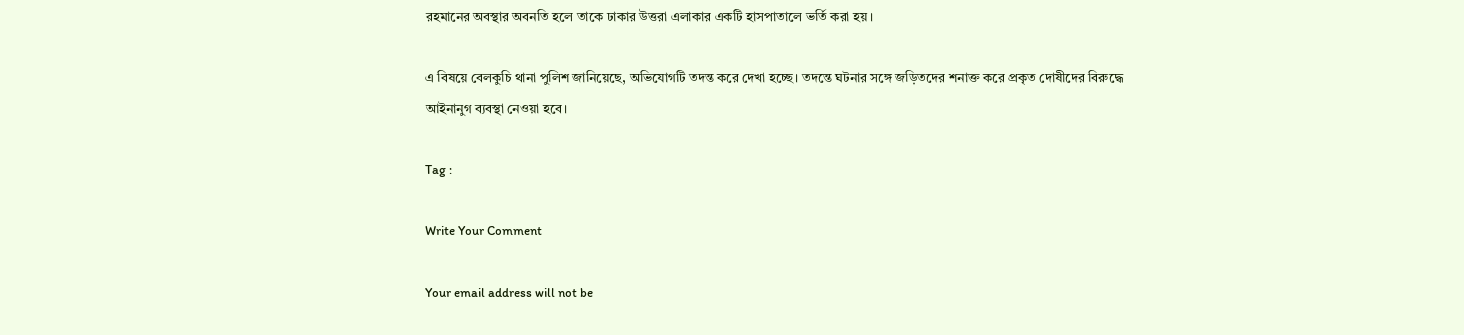রহমানের অবস্থার অবনতি হলে তাকে ঢাকার উত্তরা এলাকার একটি হাসপাতালে ভর্তি করা হয়।

এ বিষয়ে বেলকুচি থানা পুলিশ জানিয়েছে, অভিযোগটি তদন্ত করে দেখা হচ্ছে। তদন্তে ঘটনার সঙ্গে জড়িতদের শনাক্ত করে প্রকৃত দোষীদের বিরুদ্ধে আইনানুগ ব্যবস্থা নেওয়া হবে।

Tag :

Write Your Comment

Your email address will not be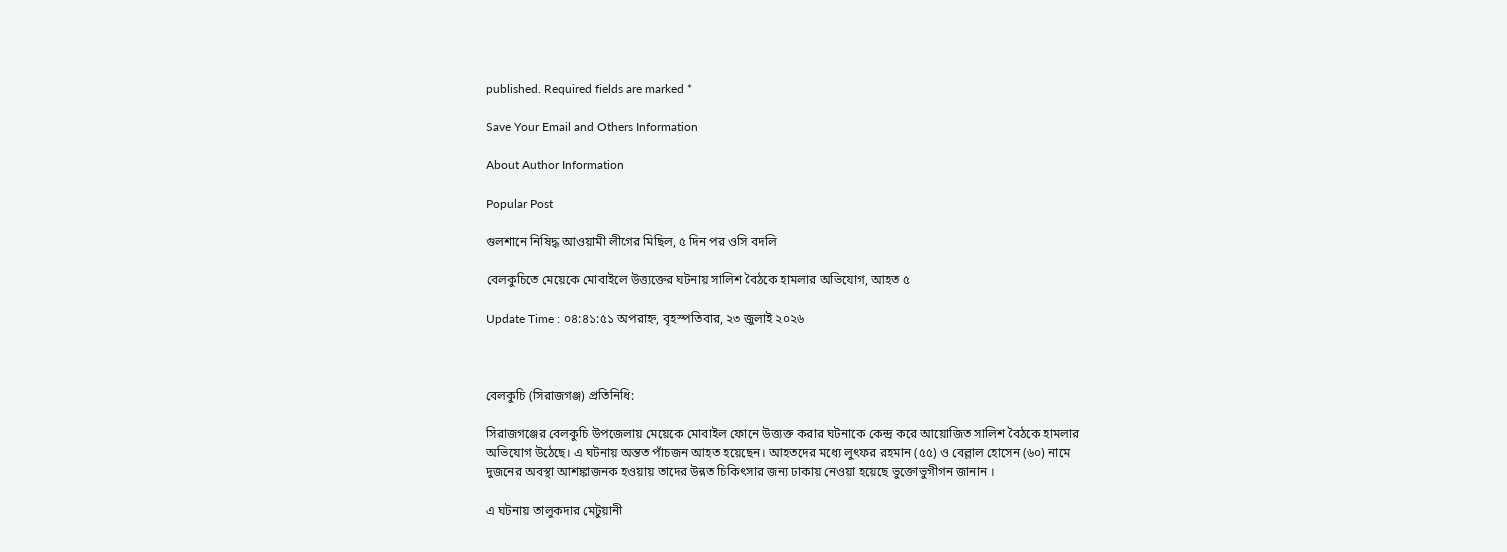published. Required fields are marked *

Save Your Email and Others Information

About Author Information

Popular Post

গুলশানে নিষিদ্ধ আওয়ামী লীগের মিছিল, ৫ দিন পর ওসি বদলি

বেলকুচিতে মেয়েকে মোবাইলে উত্ত্যক্তের ঘটনায় সালিশ বৈঠকে হামলার অভিযোগ, আহত ৫

Update Time : ০৪:৪১:৫১ অপরাহ্ন, বৃহস্পতিবার, ২৩ জুলাই ২০২৬



বেলকুচি (সিরাজগঞ্জ) প্রতিনিধি:

সিরাজগঞ্জের বেলকুচি উপজেলায় মেয়েকে মোবাইল ফোনে উত্ত্যক্ত করার ঘটনাকে কেন্দ্র করে আয়োজিত সালিশ বৈঠকে হামলার অভিযোগ উঠেছে। এ ঘটনায় অন্তত পাঁচজন আহত হয়েছেন। আহতদের মধ্যে লুৎফর রহমান (৫৫) ও বেল্লাল হোসেন (৬০) নামে দুজনের অবস্থা আশঙ্কাজনক হওয়ায় তাদের উন্নত চিকিৎসার জন্য ঢাকায় নেওয়া হয়েছে ভুক্তোভুগীগন জানান ।

এ ঘটনায় তালুকদার মেটুয়ানী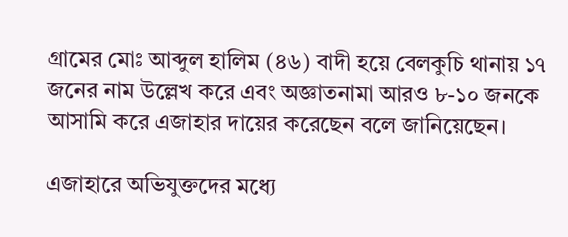গ্রামের মোঃ আব্দুল হালিম (৪৬) বাদী হয়ে বেলকুচি থানায় ১৭ জনের নাম উল্লেখ করে এবং অজ্ঞাতনামা আরও ৮-১০ জনকে আসামি করে এজাহার দায়ের করেছেন বলে জানিয়েছেন।

এজাহারে অভিযুক্তদের মধ্যে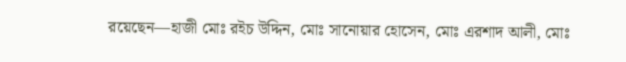রয়েছেন—হাজী মোঃ রইচ উদ্দিন, মোঃ সানোয়ার হোসেন, মোঃ এরশাদ আলী, মোঃ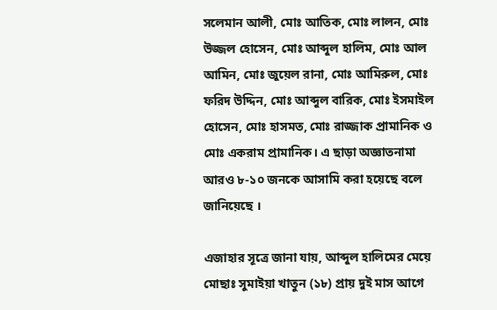সলেমান আলী, মোঃ আতিক, মোঃ লালন, মোঃ উজ্জল হোসেন, মোঃ আব্দুল হালিম, মোঃ আল আমিন, মোঃ জুয়েল রানা, মোঃ আমিরুল, মোঃ ফরিদ উদ্দিন, মোঃ আব্দুল বারিক, মোঃ ইসমাইল হোসেন, মোঃ হাসমত, মোঃ রাজ্জাক প্রামানিক ও মোঃ একরাম প্রামানিক। এ ছাড়া অজ্ঞাতনামা আরও ৮-১০ জনকে আসামি করা হয়েছে বলে জানিয়েছে ।

এজাহার সূত্রে জানা যায়, আব্দুল হালিমের মেয়ে মোছাঃ সুমাইয়া খাতুন (১৮) প্রায় দুই মাস আগে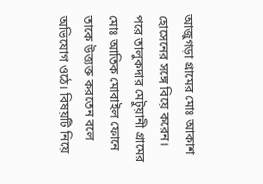আজুগড়া গ্রামের মোঃ আকাশ হোসেনের সঙ্গে বিয়ে করেন। পরে তালুকদার মেটুয়ানী গ্রামের মোঃ আতিক মোবাইল ফোনে তাকে উত্ত্যক্ত করতেন বলে অভিযোগ ওঠে। বিষয়টি নিয়ে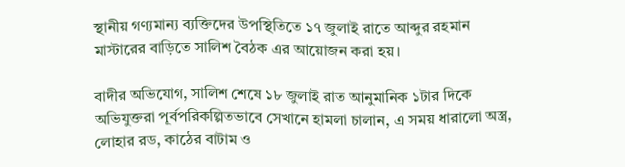স্থানীয় গণ্যমান্য ব্যক্তিদের উপস্থিতিতে ১৭ জুলাই রাতে আব্দুর রহমান মাস্টারের বাড়িতে সালিশ বৈঠক এর আয়োজন করা হয়।

বাদীর অভিযোগ, সালিশ শেষে ১৮ জুলাই রাত আনুমানিক ১টার দিকে অভিযুক্তরা পূর্বপরিকল্পিতভাবে সেখানে হামলা চালান, এ সময় ধারালো অস্ত্র, লোহার রড, কাঠের বাটাম ও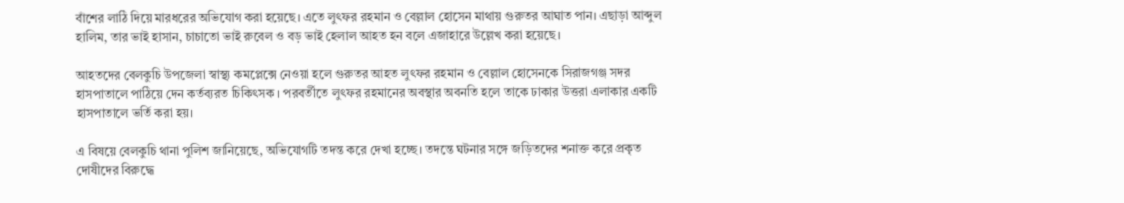বাঁশের লাঠি দিয়ে মারধরের অভিযোগ করা হয়েছে। এতে লুৎফর রহমান ও বেল্লাল হোসেন মাথায় গুরুতর আঘাত পান। এছাড়া আব্দুল হালিম, তার ভাই হাসান, চাচাতো ভাই রুবেল ও বড় ভাই হেলাল আহত হন বলে এজাহারে উল্লেখ করা হয়েছে।

আহতদের বেলকুচি উপজেলা স্বাস্থ্য কমপ্লেক্সে নেওয়া হলে গুরুতর আহত লুৎফর রহমান ও বেল্লাল হোসেনকে সিরাজগঞ্জ সদর হাসপাতালে পাঠিয়ে দেন কর্তব্যরত চিকিৎসক । পরবর্তীতে লুৎফর রহমানের অবস্থার অবনতি হলে তাকে ঢাকার উত্তরা এলাকার একটি হাসপাতালে ভর্তি করা হয়।

এ বিষয়ে বেলকুচি থানা পুলিশ জানিয়েছে, অভিযোগটি তদন্ত করে দেখা হচ্ছে। তদন্তে ঘটনার সঙ্গে জড়িতদের শনাক্ত করে প্রকৃত দোষীদের বিরুদ্ধে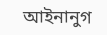আইনানুগ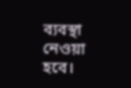ব্যবস্থা নেওয়া হবে।